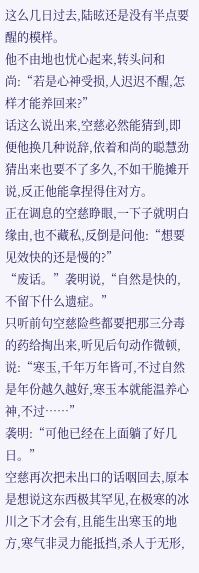这么几日过去,陆昡还是没有半点要醒的模样。
他不由地也忧心起来,转头问和尚:“若是心神受损,人迟迟不醒,怎样才能养回来?”
话这么说出来,空慈必然能猜到,即便他换几种说辞,依着和尚的聪慧劲猜出来也要不了多久,不如干脆摊开说,反正他能拿捏得住对方。
正在调息的空慈睁眼,一下子就明白缘由,也不藏私,反倒是问他:“想要见效快的还是慢的?”
“废话。”袭明说,“自然是快的,不留下什么遗症。”
只听前句空慈险些都要把那三分毒的药给掏出来,听见后句动作微顿,说:“寒玉,千年万年皆可,不过自然是年份越久越好,寒玉本就能温养心神,不过……”
袭明:“可他已经在上面躺了好几日。”
空慈再次把未出口的话咽回去,原本是想说这东西极其罕见,在极寒的冰川之下才会有,且能生出寒玉的地方,寒气非灵力能抵挡,杀人于无形,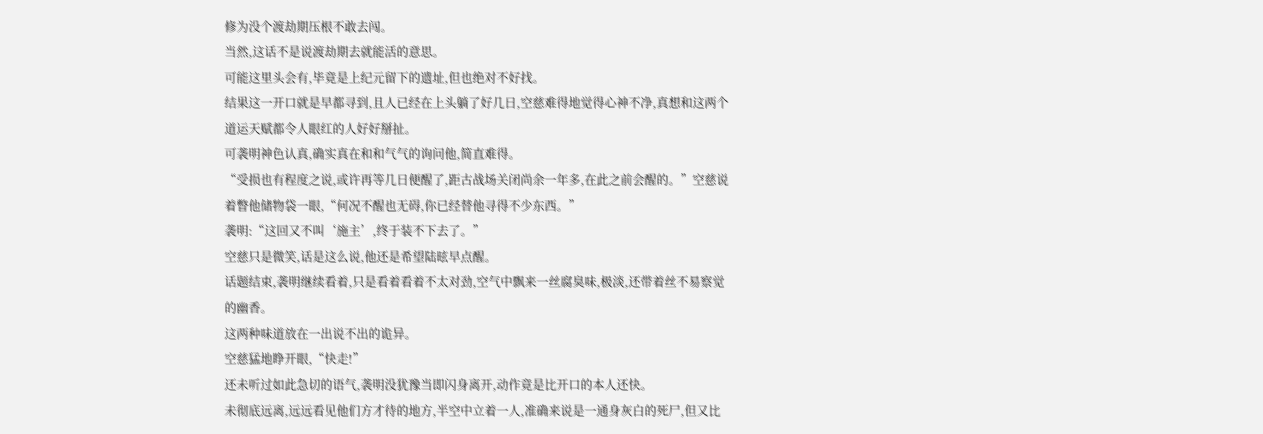修为没个渡劫期压根不敢去闯。
当然,这话不是说渡劫期去就能活的意思。
可能这里头会有,毕竟是上纪元留下的遗址,但也绝对不好找。
结果这一开口就是早都寻到,且人已经在上头躺了好几日,空慈难得地觉得心神不净,真想和这两个道运天赋都令人眼红的人好好掰扯。
可袭明神色认真,确实真在和和气气的询问他,简直难得。
“受损也有程度之说,或许再等几日便醒了,距古战场关闭尚余一年多,在此之前会醒的。”空慈说着瞥他储物袋一眼,“何况不醒也无碍,你已经替他寻得不少东西。”
袭明:“这回又不叫‘施主’,终于装不下去了。”
空慈只是微笑,话是这么说,他还是希望陆昡早点醒。
话题结束,袭明继续看着,只是看着看着不太对劲,空气中飘来一丝腐臭味,极淡,还带着丝不易察觉的幽香。
这两种味道放在一出说不出的诡异。
空慈猛地睁开眼,“快走!”
还未听过如此急切的语气,袭明没犹豫当即闪身离开,动作竟是比开口的本人还快。
未彻底远离,远远看见他们方才待的地方,半空中立着一人,准确来说是一通身灰白的死尸,但又比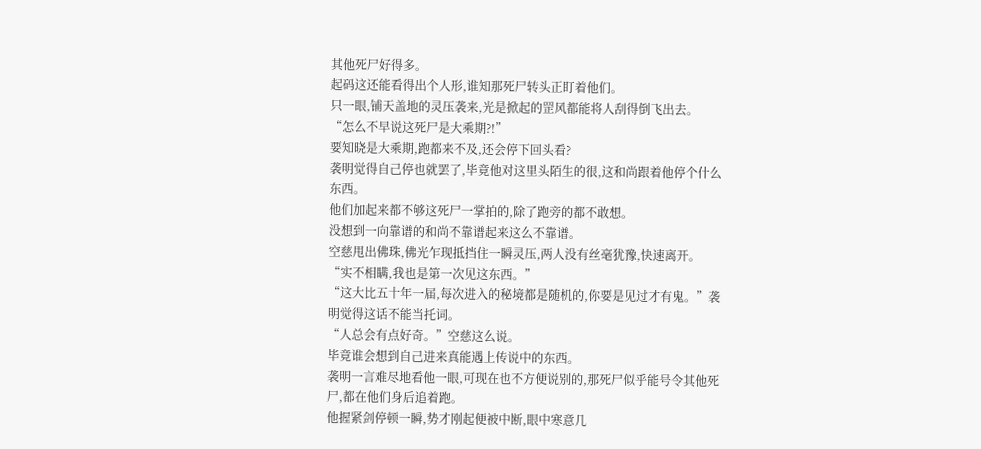其他死尸好得多。
起码这还能看得出个人形,谁知那死尸转头正盯着他们。
只一眼,铺天盖地的灵压袭来,光是掀起的罡风都能将人刮得倒飞出去。
“怎么不早说这死尸是大乘期?!”
要知晓是大乘期,跑都来不及,还会停下回头看?
袭明觉得自己停也就罢了,毕竟他对这里头陌生的很,这和尚跟着他停个什么东西。
他们加起来都不够这死尸一掌拍的,除了跑旁的都不敢想。
没想到一向靠谱的和尚不靠谱起来这么不靠谱。
空慈甩出佛珠,佛光乍现抵挡住一瞬灵压,两人没有丝毫犹豫,快速离开。
“实不相瞒,我也是第一次见这东西。”
“这大比五十年一届,每次进入的秘境都是随机的,你要是见过才有鬼。”袭明觉得这话不能当托词。
“人总会有点好奇。”空慈这么说。
毕竟谁会想到自己进来真能遇上传说中的东西。
袭明一言难尽地看他一眼,可现在也不方便说别的,那死尸似乎能号令其他死尸,都在他们身后追着跑。
他握紧剑停顿一瞬,势才刚起便被中断,眼中寒意几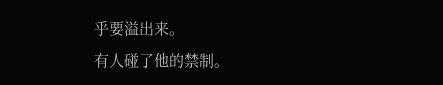乎要溢出来。
有人碰了他的禁制。